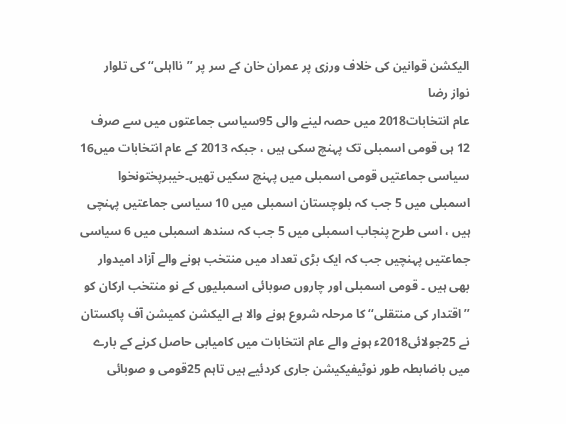الیکشن قوانین کی خلاف ورزی پر عمران خان کے سر پر ’’نااہلی‘‘ کی تلوار
نواز رضا
عام انتخابات2018 میں حصہ لینے والی 95سیاسی جماعتوں میں سے صرف 12 ہی قومی اسمبلی تک پہنچ سکی ہیں ، جبکہ 2013 کے عام انتخابات میں16 سیاسی جماعتیں قومی اسمبلی میں پہنچ سکیں تھیں۔خیبرپختونخوا اسمبلی میں 5 جب کہ بلوچستان اسمبلی میں 10 سیاسی جماعتیں پہنچی ہیں ، اسی طرح پنجاب اسمبلی میں 5 جب کہ سندھ اسمبلی میں 6 سیاسی جماعتیں پہنچیں جب کہ ایک بڑی تعداد میں منتخب ہونے والے آزاد امیدوار بھی ہیں ۔ قومی اسمبلی اور چاروں صوبائی اسمبلیوں کے نو منتخب ارکان کو ’’اقتدار کی منتقلی‘‘ کا مرحلہ شروع ہونے والا ہے الیکشن کمیشن آف پاکستان نے 25جولائی2018ء ہونے والے عام انتخابات میں کامیابی حاصل کرنے کے بارے میں باضابطہ طور نوٹیفیکیشن جاری کردئیے ہیں تاہم 25قومی و صوبائی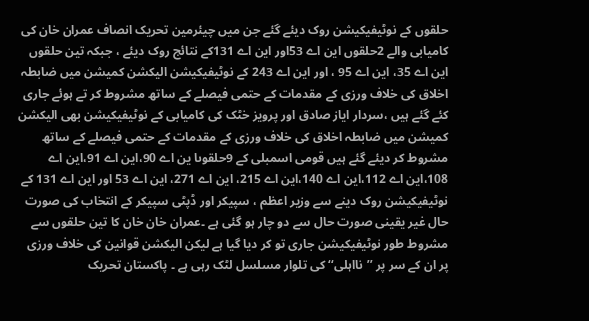حلقوں کے نوٹیفیکیشن روک دیئے گئے جن میں چیئرمین تحریک انصاف عمران خان کی کامیابی والے 2حلقوں این اے 53اور این اے 131کے نتائج روک دیئے ، جبکہ تین حلقوں این اے 35، این اے 95 ، اور این اے 243 کے نوٹیفیکیشن الیکشن کمیشن میں ضابطہ اخلاق کی خلاف ورزی کے مقدمات کے حتمی فیصلے کے ساتھ مشروط کر تے ہوئے جاری کئے گئے ہیں ،سردار ایاز صادق اور پرویز خٹک کی کامیابی کے نوٹیفیکیشن بھی الیکشن کمیشن میں ضابطہ اخلاق کی خلاف ورزی کے مقدمات کے حتمی فیصلے کے ساتھ مشروط کر دیئے گئے ہیں قومی اسمبلی کے 9حلقوںا ین اے 90،این اے 91،این اے 108،این اے 112،این اے 140،این اے 215، این اے 271، این اے 53 اور این اے 131 کے نوٹیفیکیشن روک دینے سے وزیر اعظم ، سپیکر اور ڈپٹی سپیکر کے انتخاب کی صورت حال غیر یقینی صورت حال سے دو چار ہو گئی ہے ۔عمران خان خان کا تین حلقوں سے مشروط طور نوٹیفیکیشن جاری تو کر دیا گیا ہے لیکن الیکشن قوانین کی خلاف ورزی پر ان کے سر پر ’’نااہلی‘‘ کی تلوار مسلسل لٹک رہی ہے ۔ پاکستان تحریک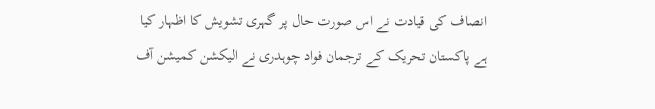انصاف کی قیادت نے اس صورت حال پر گہری تشویش کا اظہار کیا ہے پاکستان تحریک کے ترجمان فواد چوہدری نے الیکشن کمیشن آف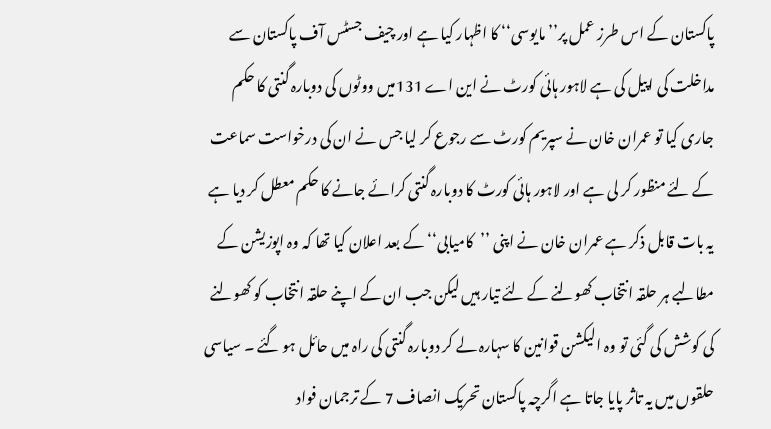پاکستان کے اس طرز عمل پر’’ مایوسی‘‘ کا اظہار کیا ہے اور چیف جسٹس آف پاکستان سے مداخلت کی اپیل کی ہے لاہور ہائی کورٹ نے این اے 131میں ووٹوں کی دوبارہ گنتی کا حکم جاری کیا تو عمران خان نے سپریم کورٹ سے رجوع کر لیا جس نے ان کی درخواست سماعت کے لئے منظور کر لی ہے اور لاہور ہائی کورٹ کا دوبارہ گنتی کرائے جانے کا حکم معطل کر دیا ہے یہ بات قابل ذکر ہے عمران خان نے اپنی ’’کامیابی‘‘ کے بعد اعلان کیا تھا کہ وہ اپوزیشن کے مطالبے ہر حلقہ انتخاب کھولنے کے لئے تیار ہیں لیکن جب ان کے اپنے حلقہ انتخاب کو کھولنے کی کوشش کی گئی تو وہ الیکشن قوانین کا سہارہ لے کر دوبارہ گنتی کی راہ میں حائل ہو گئے ۔ سیاسی حلقوں میں یہ تاثر پایا جاتا ہے اگرچہ پاکستان تحریک انصاف 7 کے ترجمان فواد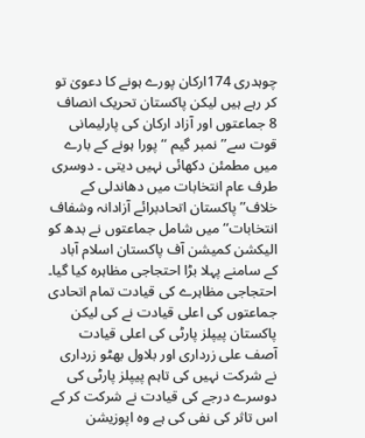چوہدری 174ارکان پورے ہونے کا دعویٰ تو کر رہے ہیں لیکن پاکستان تحریک انصاف 8 جماعتوں اور آزاد ارکان کی پارلیمانی قوت سے’’ نمبر گیم ‘‘ پورا ہونے کے بارے میں مطمئن دکھائی نہیں دیتی ۔ دوسری طرف عام انتخابات میں دھاندلی کے خلاف’’ پاکستان اتحادبرائے آزادانہ وشفاف انتخابات‘‘ میں شامل جماعتوں نے بدھ کو الیکشن کمیشن آف پاکستان اسلام آباد کے سامنے پہلا بڑا احتجاجی مظاہرہ کیا گیا۔ احتجاجی مظاہرے کی قیادت تمام اتحادی جماعتوں کی اعلی قیادت نے کی لیکن پاکستان پیپلز پارٹی کی اعلی قیادت آصف علی زرداری اور بلاول بھٹو زرداری نے شرکت نہیں کی تاہم پیپلز پارٹی کی دوسرے درجے کی قیادت نے شرکت کر کے اس تاثر کی نفی کی ہے وہ اپوزیشن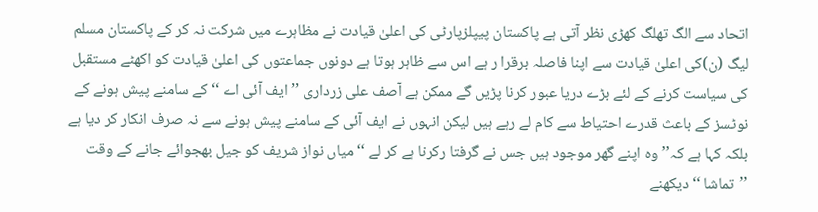اتحاد سے الگ تھلگ کھڑی نظر آتی ہے پاکستان پیپلزپارٹی کی اعلیٰ قیادت نے مظاہرے میں شرکت نہ کر کے پاکستان مسلم لیگ (ن)کی اعلیٰ قیادت سے اپنا فاصلہ برقرا ر ہے اس سے ظاہر ہوتا ہے دونوں جماعتوں کی اعلیٰ قیادت کو اکھٹے مستقبل کی سیاست کرنے کے لئے بڑے دریا عبور کرنا پڑیں گے ممکن ہے آصف علی زرداری ’’ایف آئی اے ‘‘ کے سامنے پیش ہونے کے نوٹسز کے باعث قدرے احتیاط سے کام لے رہے ہیں لیکن انہوں نے ایف آئی کے سامنے پیش ہونے سے نہ صرف انکار کر دیا ہے بلکہ کہا ہے کہ’’ وہ اپنے گھر موجود ہیں جس نے گرفتا رکرنا ہے کر لے ‘‘ میاں نواز شریف کو جیل بھجوائے جانے کے وقت ’’تماشا ‘‘ دیکھنے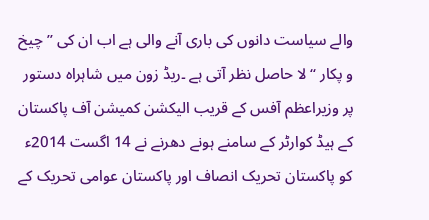والے سیاست دانوں کی باری آنے والی ہے اب ان کی ’’چیخ و پکار ‘‘ لا حاصل نظر آتی ہے ۔ریڈ زون میں شاہراہ دستور پر وزیراعظم آفس کے قریب الیکشن کمیشن آف پاکستان کے ہیڈ کوارٹر کے سامنے ہونے دھرنے نے 14 اگست 2014ء کو پاکستان تحریک انصاف اور پاکستان عوامی تحریک کے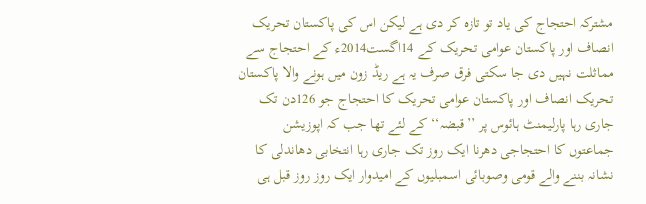مشترکہ احتجاج کی یاد تو تازہ کر دی ہے لیکن اس کی پاکستان تحریک انصاف اور پاکستان عوامی تحریک کے 14اگست2014ء کے احتجاج سے مماثلت نہیں دی جا سکتی فرق صرف یہ ہے ریڈ زون میں ہونے والا پاکستان تحریک انصاف اور پاکستان عوامی تحریک کا احتجاج جو 126دن تک جاری رہا پارلیمنٹ ہائوس پر ’’قبضہ‘‘ کے لئے تھا جب کہ اپوزیشن جماعتوں کا احتجاجی دھرنا ایک روز تک جاری رہا انتخابی دھاندلی کا نشانہ بننے والے قومی وصوبائی اسمبلیوں کے امیدوار ایک روز روز قبل ہی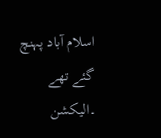اسلام آباد پہنچ گئے تھے ۔الیکشن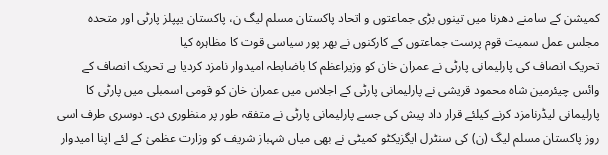کمیشن کے سامنے دھرنا میں تینوں بڑی جماعتوں و اتحاد پاکستان مسلم لیگ ن، پاکستان یپپلز پارٹی اور متحدہ مجلس عمل سمیت قوم پرست جماعتوں کے کارکنوں نے بھر پور سیاسی قوت کا مظاہرہ کیا
تحریک انصاف کی پارلیمانی پارٹی نے عمران خان کو وزیراعظم کا باضابطہ امیدوار نامزد کردیا ہے تحریک انصاف کے وائس چیئرمین شاہ محمود قریشی نے پارلیمانی پارٹی کے اجلاس میں عمران خان کو قومی اسمبلی میں پارٹی کا پارلیمانی لیڈرنامزد کرنے کیلئے قرار داد پیش کی جسے پارلیمانی پارٹی نے متفقہ طور پر منظوری دی۔ دوسری طرف اسی روز پاکستان مسلم لیگ (ن) کی سنٹرل ایگزیکٹو کمیٹی نے بھی میاں شہباز شریف کو وزارت عظمیٰ کے لئے اپنا امیدوار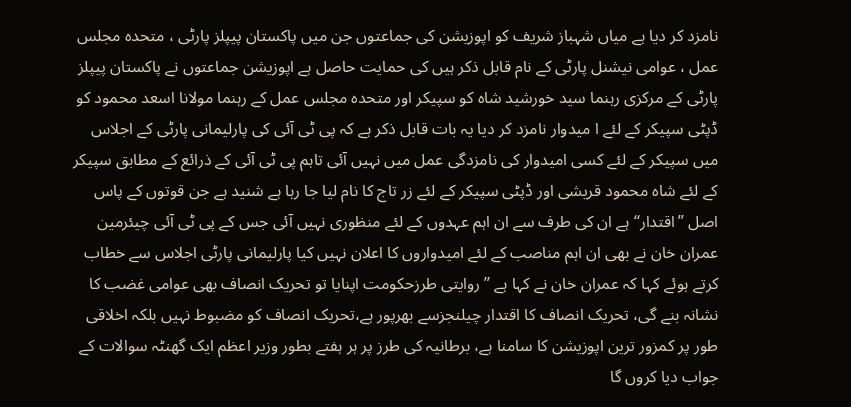نامزد کر دیا ہے میاں شہباز شریف کو اپوزیشن کی جماعتوں جن میں پاکستان پیپلز پارٹی ، متحدہ مجلس عمل ، عوامی نیشنل پارٹی کے نام قابل ذکر ہیں کی حمایت حاصل ہے اپوزیشن جماعتوں نے پاکستان پیپلز پارٹی کے مرکزی رہنما سید خورشید شاہ کو سپیکر اور متحدہ مجلس عمل کے رہنما مولانا اسعد محمود کو ڈپٹی سپیکر کے لئے ا میدوار نامزد کر دیا یہ بات قابل ذکر ہے کہ پی ٹی آئی کی پارلیمانی پارٹی کے اجلاس میں سپیکر کے لئے کسی امیدوار کی نامزدگی عمل میں نہیں آئی تاہم پی ٹی آئی کے ذرائع کے مطابق سپیکر کے لئے شاہ محمود قریشی اور ڈپٹی سپیکر کے لئے زر تاج کا نام لیا جا رہا ہے شنید ہے جن قوتوں کے پاس اصل ’’اقتدار‘‘ ہے ان کی طرف سے ان اہم عہدوں کے لئے منظوری نہیں آئی جس کے پی ٹی آئی چیئرمین عمران خان نے بھی ان اہم مناصب کے لئے امیدواروں کا اعلان نہیں کیا پارلیمانی پارٹی اجلاس سے خطاب کرتے ہوئے کہا کہ عمران خان نے کہا ہے ’’روایتی طرزحکومت اپنایا تو تحریک انصاف بھی عوامی غضب کا نشانہ بنے گی، تحریک انصاف کا اقتدار چیلنجزسے بھرپور ہے،تحریک انصاف کو مضبوط نہیں بلکہ اخلاقی طور پر کمزور ترین اپوزیشن کا سامنا ہے، برطانیہ کی طرز پر ہر ہفتے بطور وزیر اعظم ایک گھنٹہ سوالات کے جواب دیا کروں گا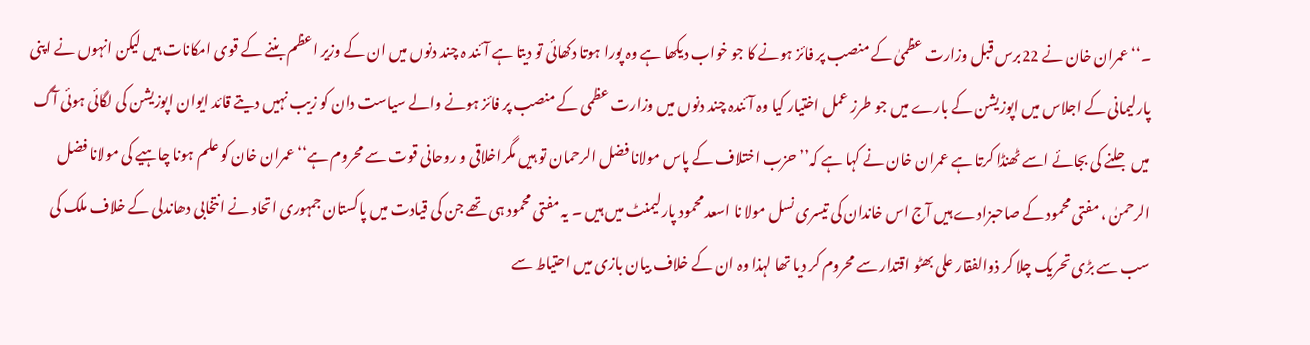۔‘‘ عمران خان نے 22برس قبل وزارت عظمیٰ کے منصب پر فائز ہونے کا جو خواب دیکھا ہے وہ پورا ہوتا دکھائی تو دیتا ہے آئند ہ چند دنوں میں ان کے وزیر اعظم بننے کے قوی امکانات ہیں لیکن انہوں نے اپنی پارلیمانی کے اجلاس میں اپوزیشن کے بارے میں جو طرز عمل اختیار کیا وہ آئندہ چند دنوں میں وزارت عظمی کے منصب پر فائز ہونے والے سیاست دان کو زیب نہیں دیتے قائد ایوان اپوزیشن کی لگائی ہوئی آگ میں جلنے کی بجائے اسے ٹھنڈا کرتا ہے عمران خان نے کہا ہے کہ’’ حزب اختلاف کے پاس مولانا فضل الرحمان تو ہیں مگراخلاقی و روحانی قوت سے محروم ہے‘‘ عمران خان کو علم ہونا چاہیے کی مولانا فضل الرحمنٰ ، مفتی محمود کے صاحبزادے ہیں آج اس خاندان کی تیسری نسل مولا نا اسعد محمود پارلیمنٹ میں ہیں ۔ یہ مفتی محمود ہی تھے جن کی قیادت میں پاکستان جمہوری اتحاد نے انتخابی دھاندلی کے خلاف ملک کی سب سے بڑی تحریک چلا کر ذوالفقار علی بھٹو اقتدار سے محروم کر دیا تھا لہذا وہ ان کے خلاف بیان بازی میں احتیاط سے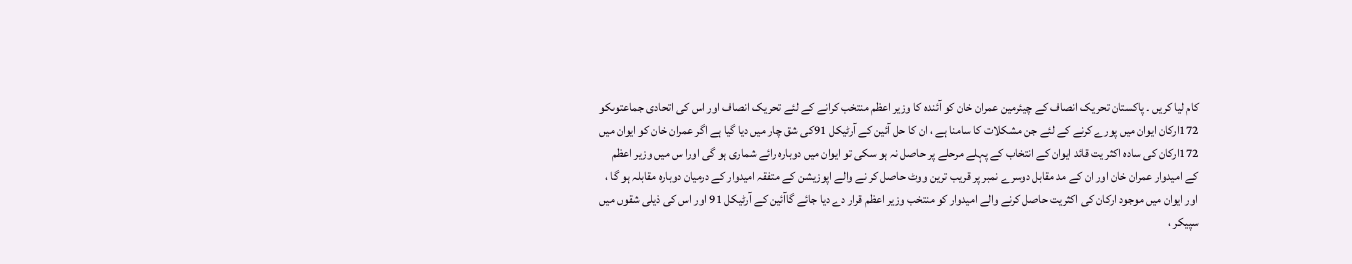کام لیا کریں ۔ پاکستان تحریک انصاف کے چیئرمین عمران خان کو آئندہ کا وزیر اعظم منتخب کرانے کے لئے تحریک انصاف اور اس کی اتحادی جماعتوںکو 172ارکان ایوان میں پورے کرنے کے لئے جن مشکلات کا سامنا ہے ، ان کا حل آئین کے آرٹیکل 91کی شق چار میں دیا گیا ہے اگر عمران خان کو ایوان میں 172ارکان کی سادہ اکثر یت قائد ایوان کے انتخاب کے پہلے مرحلے پر حاصل نہ ہو سکی تو ایوان میں دوبارہ رائے شماری ہو گی اورا س میں وزیر اعظم کے امیدوار عمران خان اور ان کے مد مقابل دوسرے نمبر پر قریب ترین ووٹ حاصل کر نے والے اپوزیشن کے متفقہ امیدوار کے درمیان دوبارہ مقابلہ ہو گا ، اور ایوان میں موجود ارکان کی اکثریت حاصل کرنے والے امیدوار کو منتخب وزیر اعظم قرار دے دیا جائے گاآئین کے آرٹیکل 91 اور اس کی ذیلی شقوں میں سپیکر ،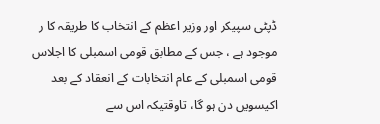ڈپٹی سپیکر اور وزیر اعظم کے انتخاب کا طریقہ کا ر موجود ہے ، جس کے مطابق قومی اسمبلی کا اجلاس قومی اسمبلی کے عام انتخابات کے انعقاد کے بعد اکیسویں دن ہو گا، تاوقتیکہ اس سے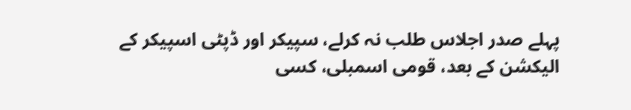پہلے صدر اجلاس طلب نہ کرلے، سپیکر اور ڈپٹی اسپیکر کے الیکشن کے بعد، قومی اسمبلی، کسی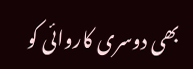بھی دوسری کاروائی کو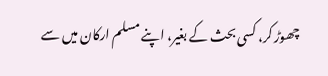چھوڑ کر، کسی بحث کے بغیر، اپنے مسلم ارکان میں سے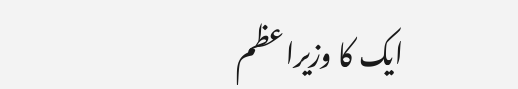ایک کا وزیراعظم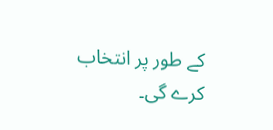کے طور پر انتخاب کرے گی۔